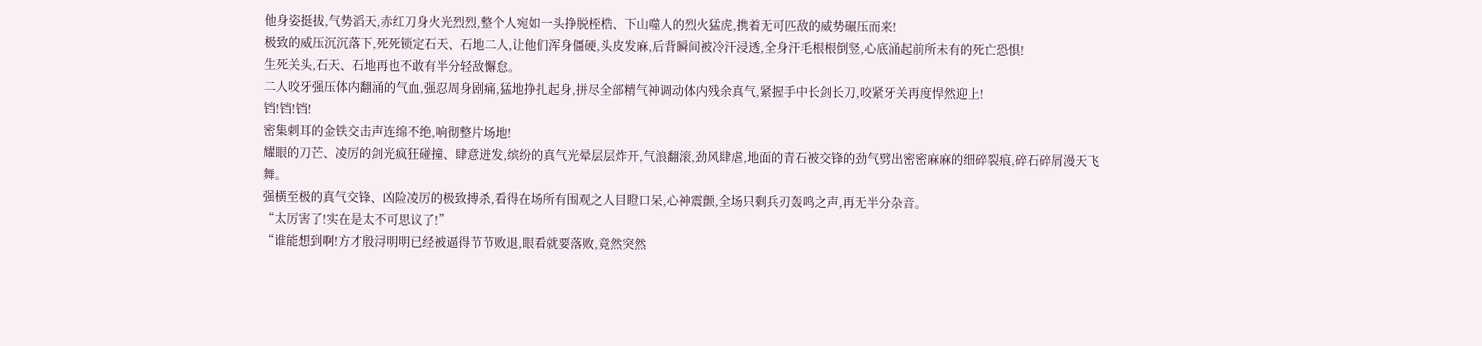他身姿挺拔,气势滔天,赤红刀身火光烈烈,整个人宛如一头挣脱桎梏、下山噬人的烈火猛虎,携着无可匹敌的威势碾压而来!
极致的威压沉沉落下,死死锁定石天、石地二人,让他们浑身僵硬,头皮发麻,后背瞬间被冷汗浸透,全身汗毛根根倒竖,心底涌起前所未有的死亡恐惧!
生死关头,石天、石地再也不敢有半分轻敌懈怠。
二人咬牙强压体内翻涌的气血,强忍周身剧痛,猛地挣扎起身,拼尽全部精气神调动体内残余真气,紧握手中长剑长刀,咬紧牙关再度悍然迎上!
铛!铛!铛!
密集刺耳的金铁交击声连绵不绝,响彻整片场地!
耀眼的刀芒、凌厉的剑光疯狂碰撞、肆意迸发,缤纷的真气光晕层层炸开,气浪翻滚,劲风肆虐,地面的青石被交锋的劲气劈出密密麻麻的细碎裂痕,碎石碎屑漫天飞舞。
强横至极的真气交锋、凶险凌厉的极致搏杀,看得在场所有围观之人目瞪口呆,心神震颤,全场只剩兵刃轰鸣之声,再无半分杂音。
“太厉害了!实在是太不可思议了!”
“谁能想到啊!方才殷浔明明已经被逼得节节败退,眼看就要落败,竟然突然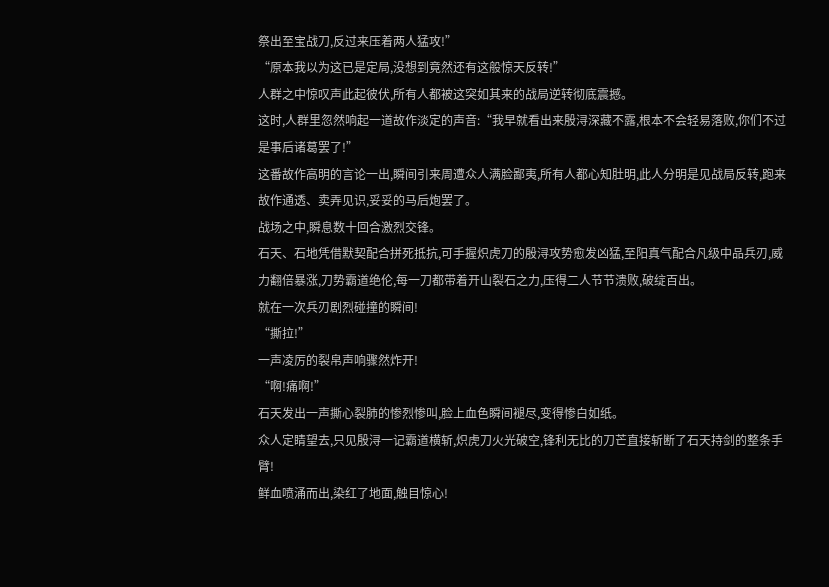祭出至宝战刀,反过来压着两人猛攻!”
“原本我以为这已是定局,没想到竟然还有这般惊天反转!”
人群之中惊叹声此起彼伏,所有人都被这突如其来的战局逆转彻底震撼。
这时,人群里忽然响起一道故作淡定的声音:“我早就看出来殷浔深藏不露,根本不会轻易落败,你们不过是事后诸葛罢了!”
这番故作高明的言论一出,瞬间引来周遭众人满脸鄙夷,所有人都心知肚明,此人分明是见战局反转,跑来故作通透、卖弄见识,妥妥的马后炮罢了。
战场之中,瞬息数十回合激烈交锋。
石天、石地凭借默契配合拼死抵抗,可手握炽虎刀的殷浔攻势愈发凶猛,至阳真气配合凡级中品兵刃,威力翻倍暴涨,刀势霸道绝伦,每一刀都带着开山裂石之力,压得二人节节溃败,破绽百出。
就在一次兵刃剧烈碰撞的瞬间!
“撕拉!”
一声凌厉的裂帛声响骤然炸开!
“啊!痛啊!”
石天发出一声撕心裂肺的惨烈惨叫,脸上血色瞬间褪尽,变得惨白如纸。
众人定睛望去,只见殷浔一记霸道横斩,炽虎刀火光破空,锋利无比的刀芒直接斩断了石天持剑的整条手臂!
鲜血喷涌而出,染红了地面,触目惊心!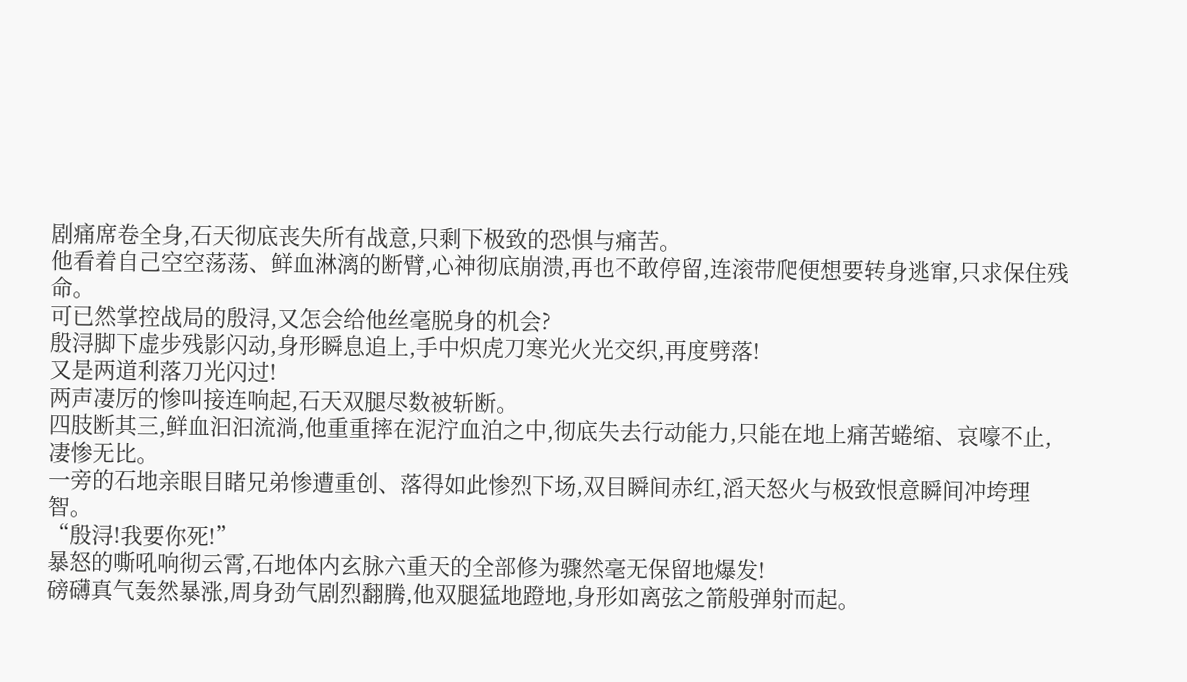剧痛席卷全身,石天彻底丧失所有战意,只剩下极致的恐惧与痛苦。
他看着自己空空荡荡、鲜血淋漓的断臂,心神彻底崩溃,再也不敢停留,连滚带爬便想要转身逃窜,只求保住残命。
可已然掌控战局的殷浔,又怎会给他丝毫脱身的机会?
殷浔脚下虚步残影闪动,身形瞬息追上,手中炽虎刀寒光火光交织,再度劈落!
又是两道利落刀光闪过!
两声凄厉的惨叫接连响起,石天双腿尽数被斩断。
四肢断其三,鲜血汩汩流淌,他重重摔在泥泞血泊之中,彻底失去行动能力,只能在地上痛苦蜷缩、哀嚎不止,凄惨无比。
一旁的石地亲眼目睹兄弟惨遭重创、落得如此惨烈下场,双目瞬间赤红,滔天怒火与极致恨意瞬间冲垮理智。
“殷浔!我要你死!”
暴怒的嘶吼响彻云霄,石地体内玄脉六重天的全部修为骤然毫无保留地爆发!
磅礴真气轰然暴涨,周身劲气剧烈翻腾,他双腿猛地蹬地,身形如离弦之箭般弹射而起。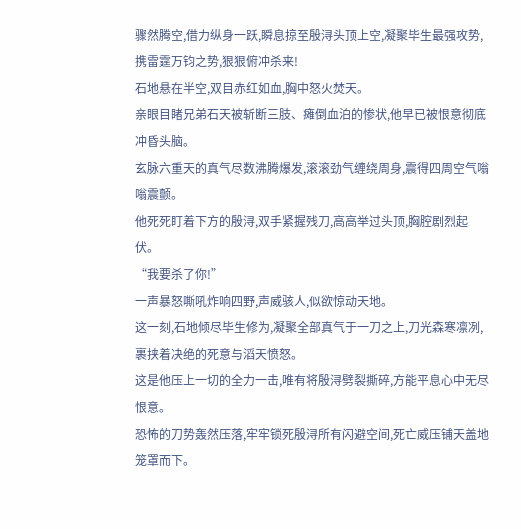骤然腾空,借力纵身一跃,瞬息掠至殷浔头顶上空,凝聚毕生最强攻势,携雷霆万钧之势,狠狠俯冲杀来!
石地悬在半空,双目赤红如血,胸中怒火焚天。
亲眼目睹兄弟石天被斩断三肢、瘫倒血泊的惨状,他早已被恨意彻底冲昏头脑。
玄脉六重天的真气尽数沸腾爆发,滚滚劲气缠绕周身,震得四周空气嗡嗡震颤。
他死死盯着下方的殷浔,双手紧握残刀,高高举过头顶,胸腔剧烈起伏。
“我要杀了你!”
一声暴怒嘶吼炸响四野,声威骇人,似欲惊动天地。
这一刻,石地倾尽毕生修为,凝聚全部真气于一刀之上,刀光森寒凛冽,裹挟着决绝的死意与滔天愤怒。
这是他压上一切的全力一击,唯有将殷浔劈裂撕碎,方能平息心中无尽恨意。
恐怖的刀势轰然压落,牢牢锁死殷浔所有闪避空间,死亡威压铺天盖地笼罩而下。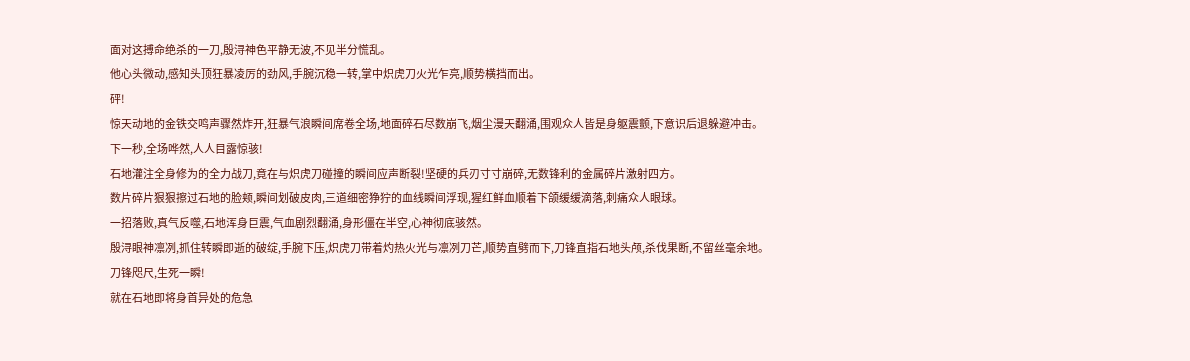面对这搏命绝杀的一刀,殷浔神色平静无波,不见半分慌乱。
他心头微动,感知头顶狂暴凌厉的劲风,手腕沉稳一转,掌中炽虎刀火光乍亮,顺势横挡而出。
砰!
惊天动地的金铁交鸣声骤然炸开,狂暴气浪瞬间席卷全场,地面碎石尽数崩飞,烟尘漫天翻涌,围观众人皆是身躯震颤,下意识后退躲避冲击。
下一秒,全场哗然,人人目露惊骇!
石地灌注全身修为的全力战刀,竟在与炽虎刀碰撞的瞬间应声断裂!坚硬的兵刃寸寸崩碎,无数锋利的金属碎片激射四方。
数片碎片狠狠擦过石地的脸颊,瞬间划破皮肉,三道细密狰狞的血线瞬间浮现,猩红鲜血顺着下颌缓缓滴落,刺痛众人眼球。
一招落败,真气反噬,石地浑身巨震,气血剧烈翻涌,身形僵在半空,心神彻底骇然。
殷浔眼神凛冽,抓住转瞬即逝的破绽,手腕下压,炽虎刀带着灼热火光与凛冽刀芒,顺势直劈而下,刀锋直指石地头颅,杀伐果断,不留丝毫余地。
刀锋咫尺,生死一瞬!
就在石地即将身首异处的危急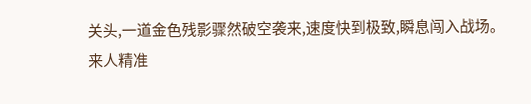关头,一道金色残影骤然破空袭来,速度快到极致,瞬息闯入战场。
来人精准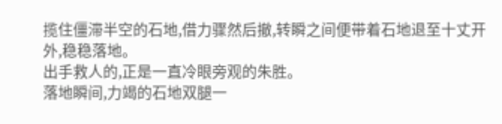揽住僵滞半空的石地,借力骤然后撤,转瞬之间便带着石地退至十丈开外,稳稳落地。
出手救人的,正是一直冷眼旁观的朱胜。
落地瞬间,力竭的石地双腿一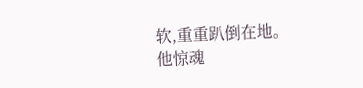软,重重趴倒在地。
他惊魂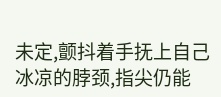未定,颤抖着手抚上自己冰凉的脖颈,指尖仍能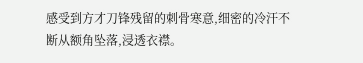感受到方才刀锋残留的刺骨寒意,细密的冷汗不断从额角坠落,浸透衣襟。